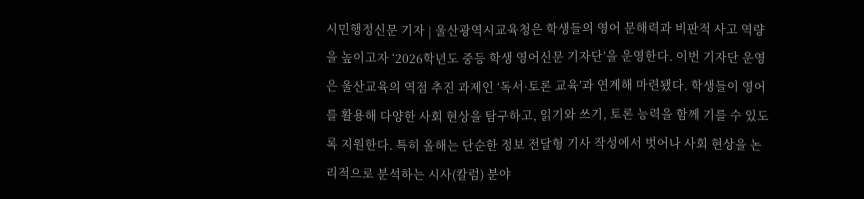시민행정신문 기자 | 울산광역시교육청은 학생들의 영어 문해력과 비판적 사고 역량을 높이고자 ‘2026학년도 중등 학생 영어신문 기자단’을 운영한다. 이번 기자단 운영은 울산교육의 역점 추진 과제인 ‘독서·토론 교육’과 연계해 마련됐다. 학생들이 영어를 활용해 다양한 사회 현상을 탐구하고, 읽기와 쓰기, 토론 능력을 함께 기를 수 있도록 지원한다. 특히 올해는 단순한 정보 전달형 기사 작성에서 벗어나 사회 현상을 논리적으로 분석하는 시사(칼럼) 분야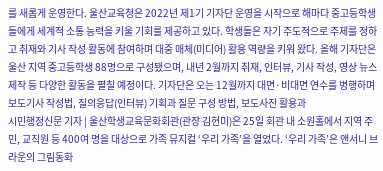를 새롭게 운영한다. 울산교육청은 2022년 제1기 기자단 운영을 시작으로 해마다 중고등학생들에게 세계적 소통 능력을 키울 기회를 제공하고 있다. 학생들은 자기 주도적으로 주제를 정하고 취재와 기사 작성 활동에 참여하며 대중 매체(미디어) 활용 역량을 키워 왔다. 올해 기자단은 울산 지역 중고등학생 88명으로 구성됐으며, 내년 2월까지 취재, 인터뷰, 기사 작성, 영상 뉴스 제작 등 다양한 활동을 펼칠 예정이다. 기자단은 오는 12월까지 대면·비대면 연수를 병행하며 보도기사 작성법, 질의응답(인터뷰) 기획과 질문 구성 방법, 보도사진 활용과
시민행정신문 기자 | 울산학생교육문화회관(관장 김현미)은 25일 회관 내 소원홀에서 지역 주민, 교직원 등 400여 명을 대상으로 가족 뮤지컬 ‘우리 가족’을 열었다. ‘우리 가족’은 앤서니 브라운의 그림동화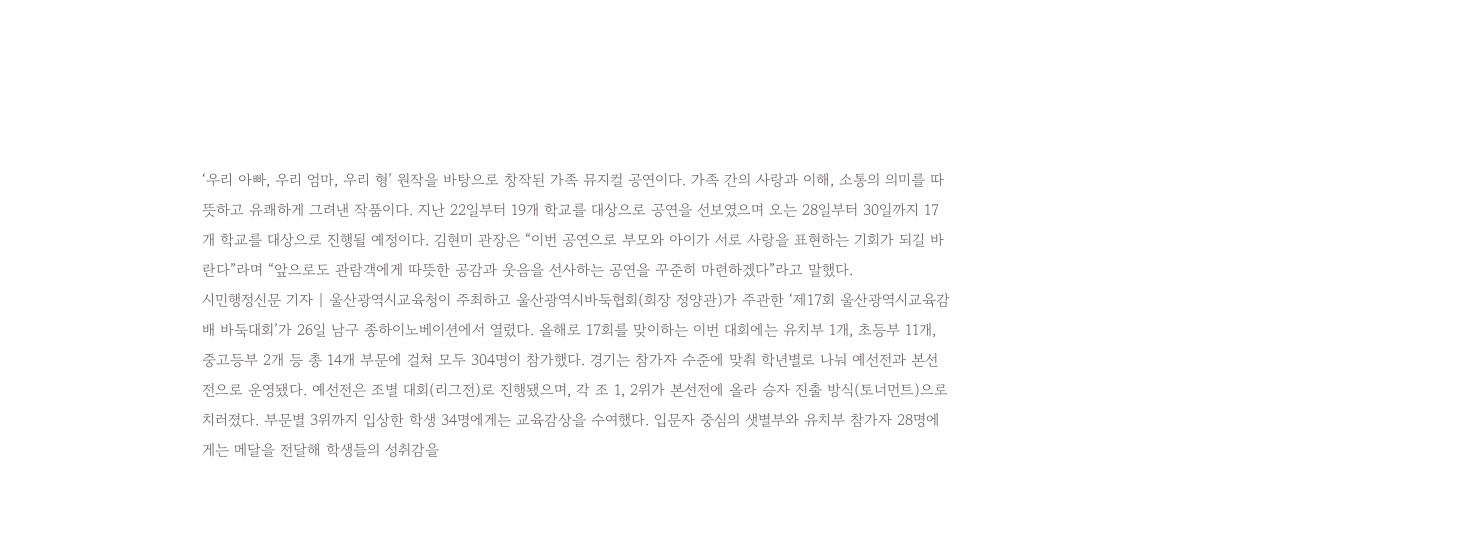‘우리 아빠, 우리 엄마, 우리 형’ 원작을 바탕으로 창작된 가족 뮤지컬 공연이다. 가족 간의 사랑과 이해, 소통의 의미를 따뜻하고 유쾌하게 그려낸 작품이다. 지난 22일부터 19개 학교를 대상으로 공연을 선보였으며 오는 28일부터 30일까지 17개 학교를 대상으로 진행될 예정이다. 김현미 관장은 “이번 공연으로 부모와 아이가 서로 사랑을 표현하는 기회가 되길 바란다”라며 “앞으로도 관람객에게 따뜻한 공감과 웃음을 선사하는 공연을 꾸준히 마련하겠다”라고 말했다.
시민행정신문 기자 | 울산광역시교육청이 주최하고 울산광역시바둑협회(회장 정양관)가 주관한 ‘제17회 울산광역시교육감배 바둑대회’가 26일 남구 종하이노베이션에서 열렸다. 올해로 17회를 맞이하는 이번 대회에는 유치부 1개, 초등부 11개, 중고등부 2개 등 총 14개 부문에 걸쳐 모두 304명이 참가했다. 경기는 참가자 수준에 맞춰 학년별로 나눠 예선전과 본선전으로 운영됐다. 예선전은 조별 대회(리그전)로 진행됐으며, 각 조 1, 2위가 본선전에 올라 승자 진출 방식(토너먼트)으로 치러졌다. 부문별 3위까지 입상한 학생 34명에게는 교육감상을 수여했다. 입문자 중심의 샛별부와 유치부 참가자 28명에게는 메달을 전달해 학생들의 성취감을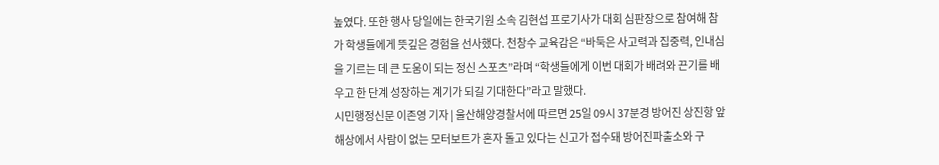높였다. 또한 행사 당일에는 한국기원 소속 김현섭 프로기사가 대회 심판장으로 참여해 참가 학생들에게 뜻깊은 경험을 선사했다. 천창수 교육감은 “바둑은 사고력과 집중력, 인내심을 기르는 데 큰 도움이 되는 정신 스포츠”라며 “학생들에게 이번 대회가 배려와 끈기를 배우고 한 단계 성장하는 계기가 되길 기대한다”라고 말했다.
시민행정신문 이존영 기자 | 울산해양경찰서에 따르면 25일 09시 37분경 방어진 상진항 앞 해상에서 사람이 없는 모터보트가 혼자 돌고 있다는 신고가 접수돼 방어진파출소와 구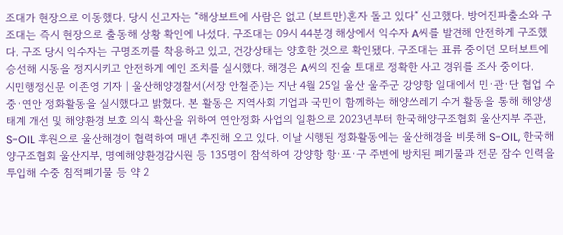조대가 현장으로 이동했다. 당시 신고자는 “해상보트에 사람은 없고 (보트만)혼자 돌고 있다“ 신고했다. 방어진파출소와 구조대는 즉시 현장으로 출동해 상황 확인에 나섰다. 구조대는 09시 44분경 해상에서 익수자 A씨를 발견해 안전하게 구조했다. 구조 당시 익수자는 구명조끼를 착용하고 있고, 건강상태는 양호한 것으로 확인됐다. 구조대는 표류 중이던 모터보트에 승선해 시동을 정지시키고 안전하게 예인 조치를 실시했다. 해경은 A씨의 진술 토대로 정확한 사고 경위를 조사 중이다.
시민행정신문 이존영 기자 | 울산해양경찰서(서장 안철준)는 지난 4월 25일 울산 울주군 강양항 일대에서 민·관·단 협업 수중·연안 정화활동을 실시했다고 밝혔다. 본 활동은 지역사회 기업과 국민이 함께하는 해양쓰레기 수거 활동을 통해 해양생태계 개선 및 해양환경 보호 의식 확산을 위하여 연안정화 사업의 일환으로 2023년부터 한국해양구조협회 울산지부 주관, S-OIL 후원으로 울산해경이 협력하여 매년 추진해 오고 있다. 이날 시행된 정화활동에는 울산해경을 비롯해 S-OIL, 한국해양구조협회 울산지부, 명예해양환경감시원 등 135명이 참석하여 강양항 항·포·구 주변에 방치된 폐기물과 전문 잠수 인력을 투입해 수중 침적폐기물 등 약 2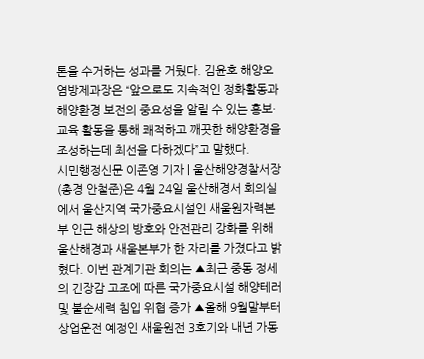톤을 수거하는 성과를 거뒀다. 김윤호 해양오염방제과장은 “앞으로도 지속적인 정화활동과 해양환경 보전의 중요성을 알릴 수 있는 홍보·교육 활동을 통해 쾌적하고 깨끗한 해양환경을 조성하는데 최선을 다하겠다”고 말했다.
시민행정신문 이존영 기자 | 울산해양경찰서장(총경 안철준)은 4월 24일 울산해경서 회의실에서 울산지역 국가중요시설인 새울원자력본부 인근 해상의 방호와 안전관리 강화를 위해 울산해경과 새울본부가 한 자리를 가졌다고 밝혔다. 이번 관계기관 회의는 ▲최근 중동 정세의 긴장감 고조에 따른 국가중요시설 해양테러 및 불순세력 침입 위협 증가 ▲올해 9월말부터 상업운전 예정인 새울원전 3호기와 내년 가동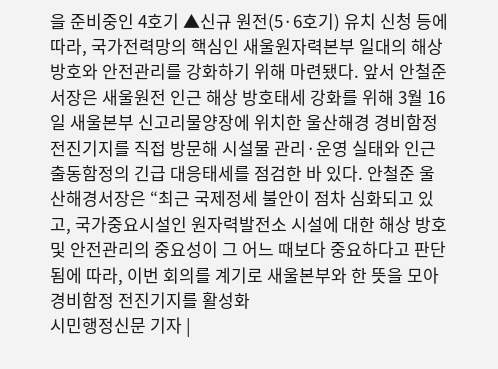을 준비중인 4호기 ▲신규 원전(5·6호기) 유치 신청 등에 따라, 국가전력망의 핵심인 새울원자력본부 일대의 해상 방호와 안전관리를 강화하기 위해 마련됐다. 앞서 안철준 서장은 새울원전 인근 해상 방호태세 강화를 위해 3월 16일 새울본부 신고리물양장에 위치한 울산해경 경비함정 전진기지를 직접 방문해 시설물 관리·운영 실태와 인근 출동함정의 긴급 대응태세를 점검한 바 있다. 안철준 울산해경서장은 “최근 국제정세 불안이 점차 심화되고 있고, 국가중요시설인 원자력발전소 시설에 대한 해상 방호 및 안전관리의 중요성이 그 어느 때보다 중요하다고 판단됨에 따라, 이번 회의를 계기로 새울본부와 한 뜻을 모아 경비함정 전진기지를 활성화
시민행정신문 기자 |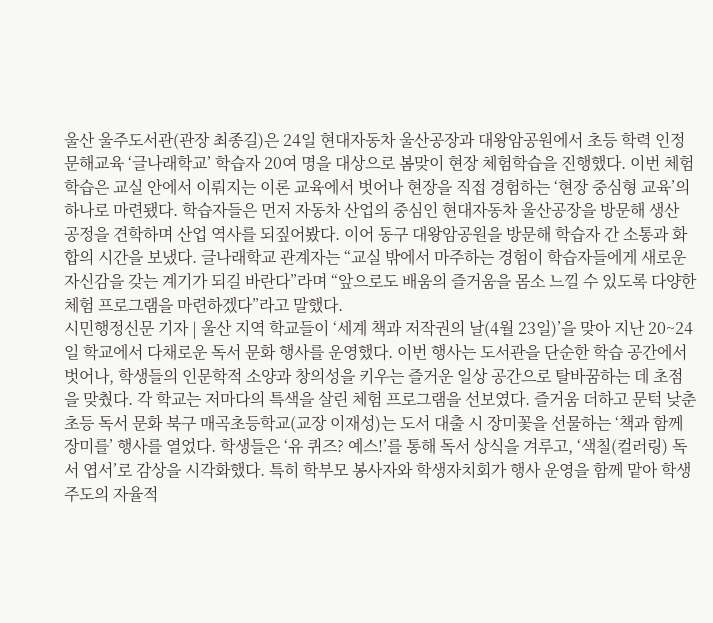울산 울주도서관(관장 최종길)은 24일 현대자동차 울산공장과 대왕암공원에서 초등 학력 인정 문해교육 ‘글나래학교’ 학습자 20여 명을 대상으로 봄맞이 현장 체험학습을 진행했다. 이번 체험학습은 교실 안에서 이뤄지는 이론 교육에서 벗어나 현장을 직접 경험하는 ‘현장 중심형 교육’의 하나로 마련됐다. 학습자들은 먼저 자동차 산업의 중심인 현대자동차 울산공장을 방문해 생산 공정을 견학하며 산업 역사를 되짚어봤다. 이어 동구 대왕암공원을 방문해 학습자 간 소통과 화합의 시간을 보냈다. 글나래학교 관계자는 “교실 밖에서 마주하는 경험이 학습자들에게 새로운 자신감을 갖는 계기가 되길 바란다”라며 “앞으로도 배움의 즐거움을 몸소 느낄 수 있도록 다양한 체험 프로그램을 마련하겠다”라고 말했다.
시민행정신문 기자 | 울산 지역 학교들이 ‘세계 책과 저작권의 날(4월 23일)’을 맞아 지난 20~24일 학교에서 다채로운 독서 문화 행사를 운영했다. 이번 행사는 도서관을 단순한 학습 공간에서 벗어나, 학생들의 인문학적 소양과 창의성을 키우는 즐거운 일상 공간으로 탈바꿈하는 데 초점을 맞췄다. 각 학교는 저마다의 특색을 살린 체험 프로그램을 선보였다. 즐거움 더하고 문턱 낮춘 초등 독서 문화 북구 매곡초등학교(교장 이재성)는 도서 대출 시 장미꽃을 선물하는 ‘책과 함께 장미를’ 행사를 열었다. 학생들은 ‘유 퀴즈? 예스!’를 통해 독서 상식을 겨루고, ‘색칠(컬러링) 독서 엽서’로 감상을 시각화했다. 특히 학부모 봉사자와 학생자치회가 행사 운영을 함께 맡아 학생 주도의 자율적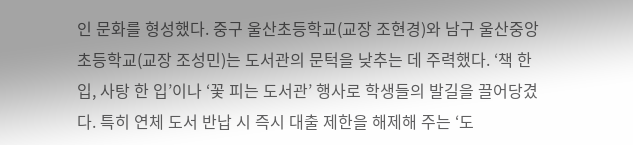인 문화를 형성했다. 중구 울산초등학교(교장 조현경)와 남구 울산중앙초등학교(교장 조성민)는 도서관의 문턱을 낮추는 데 주력했다. ‘책 한 입, 사탕 한 입’이나 ‘꽃 피는 도서관’ 행사로 학생들의 발길을 끌어당겼다. 특히 연체 도서 반납 시 즉시 대출 제한을 해제해 주는 ‘도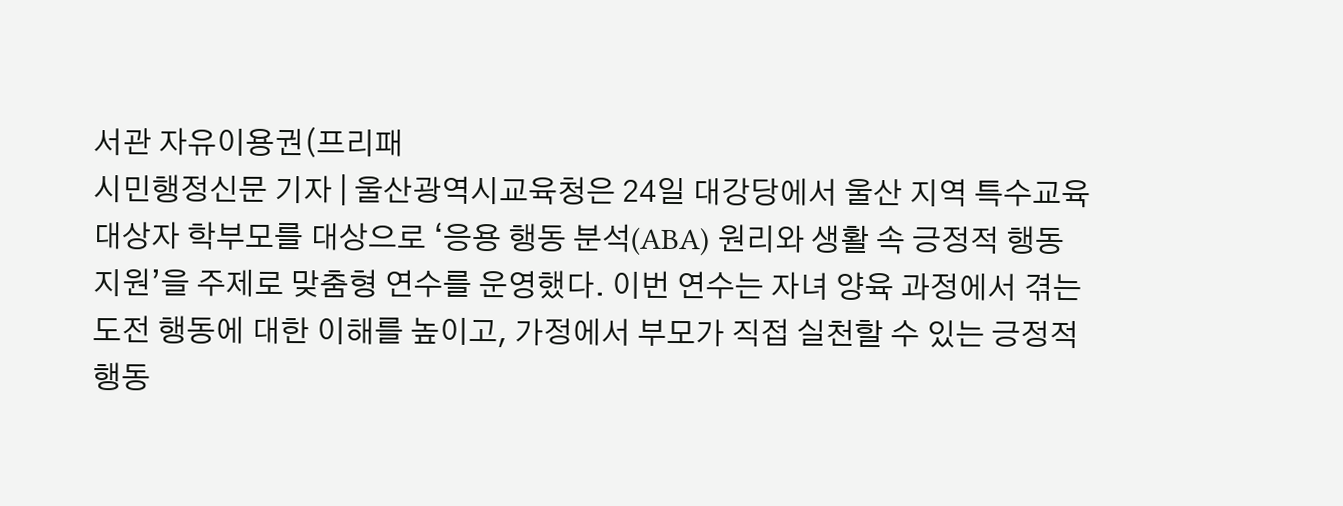서관 자유이용권(프리패
시민행정신문 기자 | 울산광역시교육청은 24일 대강당에서 울산 지역 특수교육 대상자 학부모를 대상으로 ‘응용 행동 분석(ABA) 원리와 생활 속 긍정적 행동 지원’을 주제로 맞춤형 연수를 운영했다. 이번 연수는 자녀 양육 과정에서 겪는 도전 행동에 대한 이해를 높이고, 가정에서 부모가 직접 실천할 수 있는 긍정적 행동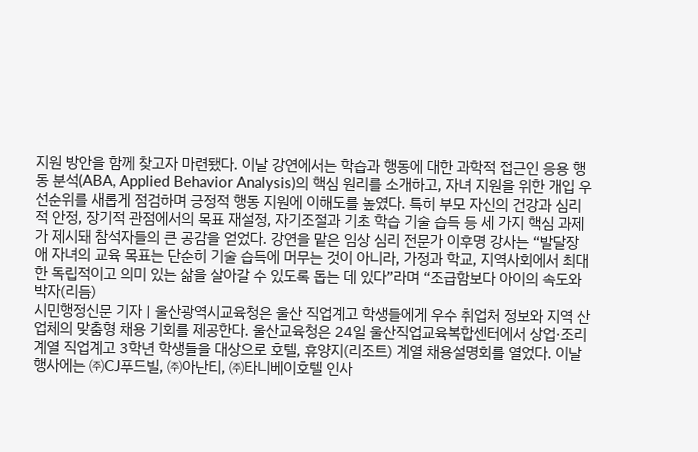지원 방안을 함께 찾고자 마련됐다. 이날 강연에서는 학습과 행동에 대한 과학적 접근인 응용 행동 분석(ABA, Applied Behavior Analysis)의 핵심 원리를 소개하고, 자녀 지원을 위한 개입 우선순위를 새롭게 점검하며 긍정적 행동 지원에 이해도를 높였다. 특히 부모 자신의 건강과 심리적 안정, 장기적 관점에서의 목표 재설정, 자기조절과 기초 학습 기술 습득 등 세 가지 핵심 과제가 제시돼 참석자들의 큰 공감을 얻었다. 강연을 맡은 임상 심리 전문가 이후명 강사는 “발달장애 자녀의 교육 목표는 단순히 기술 습득에 머무는 것이 아니라, 가정과 학교, 지역사회에서 최대한 독립적이고 의미 있는 삶을 살아갈 수 있도록 돕는 데 있다”라며 “조급함보다 아이의 속도와 박자(리듬)
시민행정신문 기자 | 울산광역시교육청은 울산 직업계고 학생들에게 우수 취업처 정보와 지역 산업체의 맞춤형 채용 기회를 제공한다. 울산교육청은 24일 울산직업교육복합센터에서 상업·조리 계열 직업계고 3학년 학생들을 대상으로 호텔, 휴양지(리조트) 계열 채용설명회를 열었다. 이날 행사에는 ㈜CJ푸드빌, ㈜아난티, ㈜타니베이호텔 인사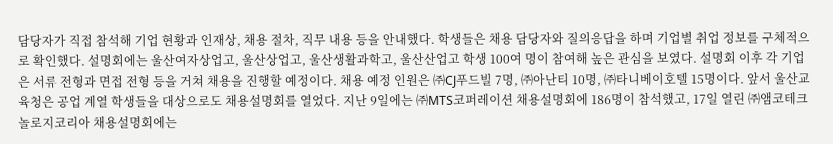담당자가 직접 참석해 기업 현황과 인재상, 채용 절차, 직무 내용 등을 안내했다. 학생들은 채용 담당자와 질의응답을 하며 기업별 취업 정보를 구체적으로 확인했다. 설명회에는 울산여자상업고, 울산상업고, 울산생활과학고, 울산산업고 학생 100여 명이 참여해 높은 관심을 보였다. 설명회 이후 각 기업은 서류 전형과 면접 전형 등을 거쳐 채용을 진행할 예정이다. 채용 예정 인원은 ㈜CJ푸드빌 7명, ㈜아난티 10명, ㈜타니베이호텔 15명이다. 앞서 울산교육청은 공업 계열 학생들을 대상으로도 채용설명회를 열었다. 지난 9일에는 ㈜MTS코퍼레이션 채용설명회에 186명이 참석했고, 17일 열린 ㈜앰코테크놀로지코리아 채용설명회에는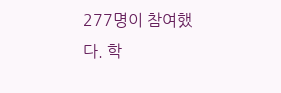277명이 참여했다. 학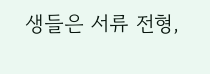생들은 서류 전형,